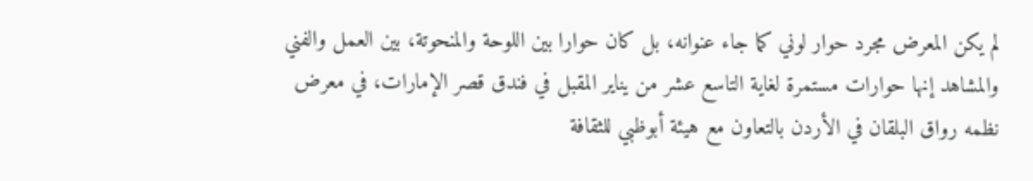لم يكن المعرض مجرد حوار لوني كما جاء عنوانه، بل كان حوارا بين اللوحة والمنحوتة، بين العمل والفني والمشاهد إنها حوارات مستمرة لغاية التاسع عشر من يناير المقبل في فندق قصر الإمارات، في معرض نظمه رواق البلقان في الأردن بالتعاون مع هيئة أبوظبي للثقافة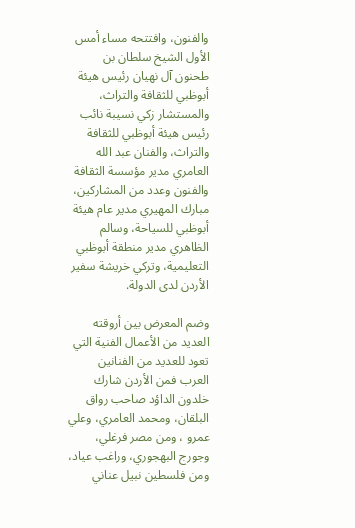والفنون، وافتتحه مساء أمس الأول الشيخ سلطان بن طحنون آل نهيان رئيس هيئة أبوظبي للثقافة والتراث، والمستشار زكي نسيبة نائب رئيس هيئة أبوظبي للثقافة والتراث، والفنان عبد الله العامري مدير مؤسسة الثقافة والفنون وعدد من المشاركين، مبارك المهيري مدير عام هيئة أبوظبي للسياحة، وسالم الظاهري مدير منطقة أبوظبي التعليمية، وتركي خريشة سفير الأردن لدى الدولة.

وضم المعرض بين أروقته العديد من الأعمال الفنية التي تعود للعديد من الفنانين العرب فمن الأردن شارك خلدون الداؤد صاحب رواق البلقان، ومحمد العامري، وعلي عمرو ، ومن مصر فرغلي، وجورج البهجوري، وراغب عياد، ومن فلسطين نبيل عناني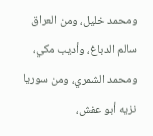ومحمد خليل، ومن العراق سالم الدباغ، وأديب مكي، ومحمد الشمري، ومن سوريا نزيه أبو عفش،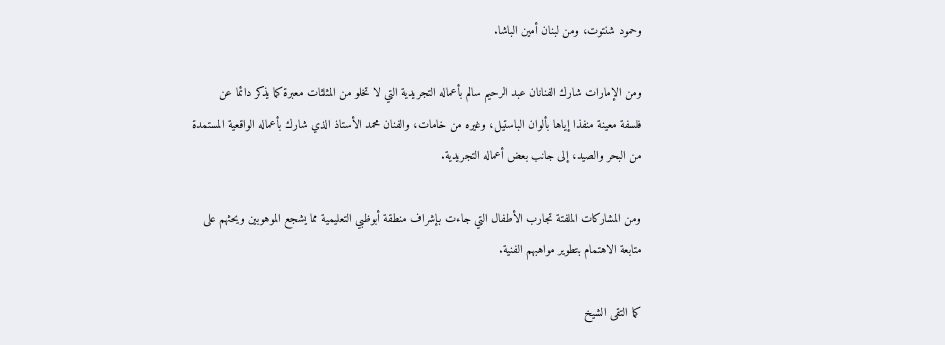وحمود شنتوت، ومن لبنان أمين الباشا.

ومن الإمارات شارك الفنانان عبد الرحيم سالم بأعماله التجريدية التي لا تخلو من المثلثات معبرة كما يذكر دائما عن فلسفة معينة منفذا إياها بألوان الباستيل، وغيره من خامات، والفنان محمد الأستاذ الذي شارك بأعماله الواقعية المستمدة من البحر والصيد، إلى جانب بعض أعماله التجريدية.

ومن المشاركات الملفتة تجارب الأطفال التي جاءت بإشراف منطقة أبوظبي التعليمية مما يشجع الموهوبين ويحثهم على متابعة الاهتمام بتطوير مواهبهم الفنية.

كما التقى الشيخ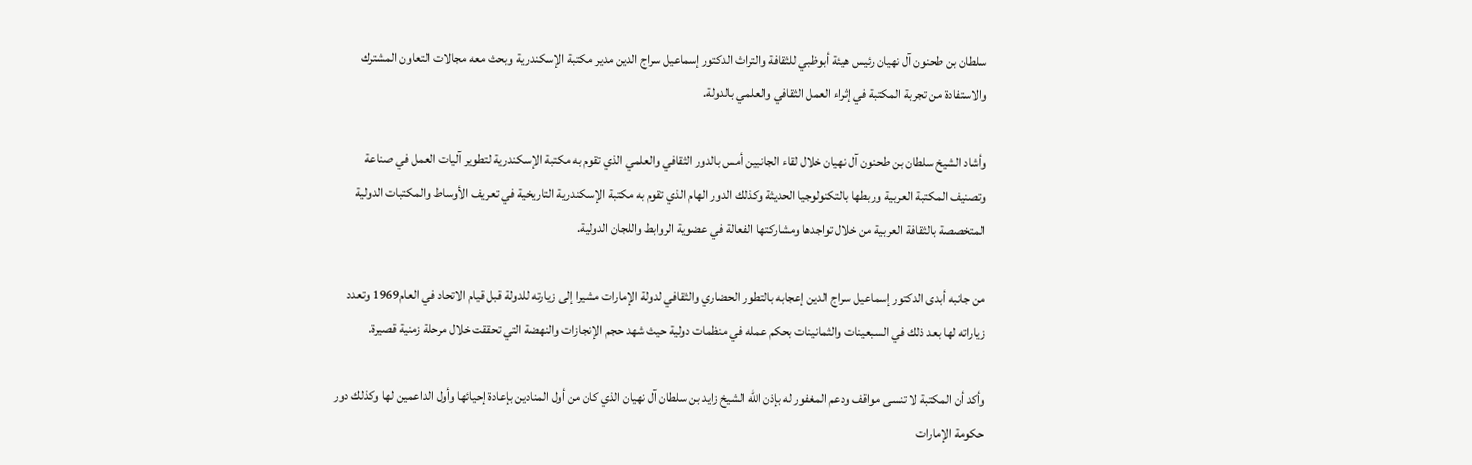سلطان بن طحنون آل نهيان رئيس هيئة أبوظبي للثقافة والتراث الدكتور إسماعيل سراج الدين مدير مكتبة الإسكندرية وبحث معه مجالات التعاون المشترك والاستفادة من تجربة المكتبة في إثراء العمل الثقافي والعلمي بالدولة.

وأشاد الشيخ سلطان بن طحنون آل نهيان خلال لقاء الجانبين أمس بالدور الثقافي والعلمي الذي تقوم به مكتبة الإسكندرية لتطوير آليات العمل في صناعة وتصنيف المكتبة العربية وربطها بالتكنولوجيا الحديثة وكذلك الدور الهام الذي تقوم به مكتبة الإسكندرية التاريخية في تعريف الأوساط والمكتبات الدولية المتخصصة بالثقافة العربية من خلال تواجدها ومشاركتها الفعالة في عضوية الروابط واللجان الدولية.

من جانبه أبدى الدكتور إسماعيل سراج الدين إعجابه بالتطور الحضاري والثقافي لدولة الإمارات مشيرا إلى زيارته للدولة قبل قيام الاتحاد في العام1969 وتعدد زياراته لها بعد ذلك في السبعينات والثمانينات بحكم عمله في منظمات دولية حيث شهد حجم الإنجازات والنهضة التي تحققت خلال مرحلة زمنية قصيرة.

وأكد أن المكتبة لا تنسى مواقف ودعم المغفور له بإذن الله الشيخ زايد بن سلطان آل نهيان الذي كان من أول المنادين بإعادة إحيائها وأول الداعمين لها وكذلك دور حكومة الإمارات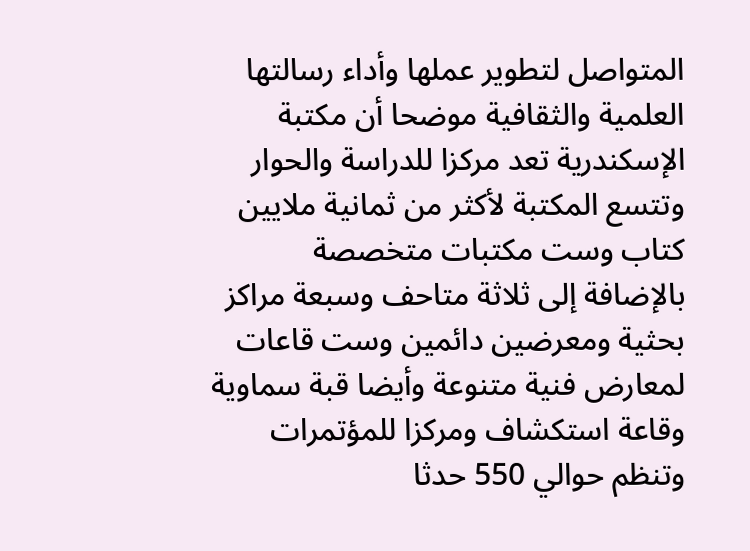المتواصل لتطوير عملها وأداء رسالتها العلمية والثقافية موضحا أن مكتبة الإسكندرية تعد مركزا للدراسة والحوار وتتسع المكتبة لأكثر من ثمانية ملايين كتاب وست مكتبات متخصصة بالإضافة إلى ثلاثة متاحف وسبعة مراكز بحثية ومعرضين دائمين وست قاعات لمعارض فنية متنوعة وأيضا قبة سماوية وقاعة استكشاف ومركزا للمؤتمرات وتنظم حوالي 550 حدثا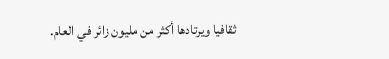ثقافيا ويرتادها أكثر من مليون زائر في العام.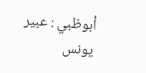أبوظبي : عبير يونس